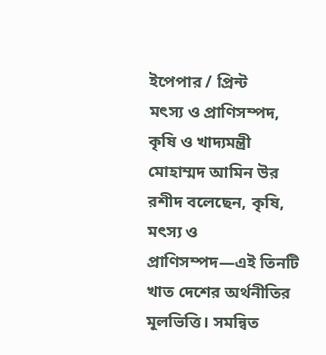ইপেপার / প্রিন্ট
মৎস্য ও প্রাণিসম্পদ, কৃষি ও খাদ্যমন্ত্রী মোহাম্মদ আমিন উর রশীদ বলেছেন, কৃষি, মৎস্য ও প্রাণিসম্পদ—এই তিনটি খাত দেশের অর্থনীতির মূলভিত্তি। সমন্বিত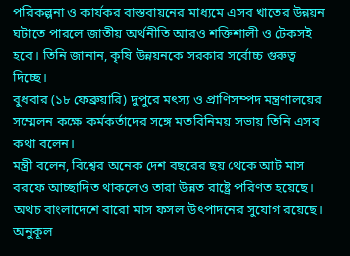পরিকল্পনা ও কার্যকর বাস্তবায়নের মাধ্যমে এসব খাতের উন্নয়ন ঘটাতে পারলে জাতীয় অর্থনীতি আরও শক্তিশালী ও টেকসই হবে। তিনি জানান, কৃষি উন্নয়নকে সরকার সর্বোচ্চ গুরুত্ব দিচ্ছে।
বুধবার (১৮ ফেব্রুয়ারি) দুপুরে মৎস্য ও প্রাণিসম্পদ মন্ত্রণালয়ের সম্মেলন কক্ষে কর্মকর্তাদের সঙ্গে মতবিনিময় সভায় তিনি এসব কথা বলেন।
মন্ত্রী বলেন, বিশ্বের অনেক দেশ বছরের ছয় থেকে আট মাস বরফে আচ্ছাদিত থাকলেও তারা উন্নত রাষ্ট্রে পরিণত হয়েছে। অথচ বাংলাদেশে বারো মাস ফসল উৎপাদনের সুযোগ রয়েছে। অনুকূল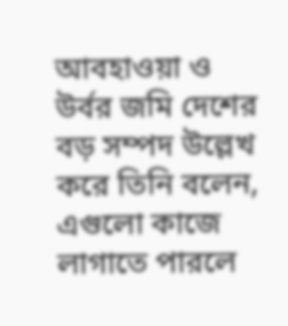আবহাওয়া ও উর্বর জমি দেশের বড় সম্পদ উল্লেখ করে তিনি বলেন, এগুলো কাজে লাগাতে পারলে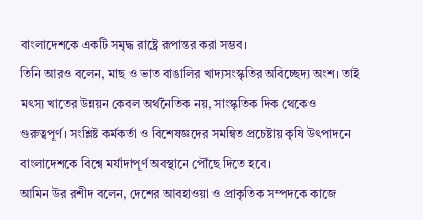বাংলাদেশকে একটি সমৃদ্ধ রাষ্ট্রে রূপান্তর করা সম্ভব।
তিনি আরও বলেন, মাছ ও ভাত বাঙালির খাদ্যসংস্কৃতির অবিচ্ছেদ্য অংশ। তাই মৎস্য খাতের উন্নয়ন কেবল অর্থনৈতিক নয়, সাংস্কৃতিক দিক থেকেও গুরুত্বপূর্ণ। সংশ্লিষ্ট কর্মকর্তা ও বিশেষজ্ঞদের সমন্বিত প্রচেষ্টায় কৃষি উৎপাদনে বাংলাদেশকে বিশ্বে মর্যাদাপূর্ণ অবস্থানে পৌঁছে দিতে হবে।
আমিন উর রশীদ বলেন, দেশের আবহাওয়া ও প্রাকৃতিক সম্পদকে কাজে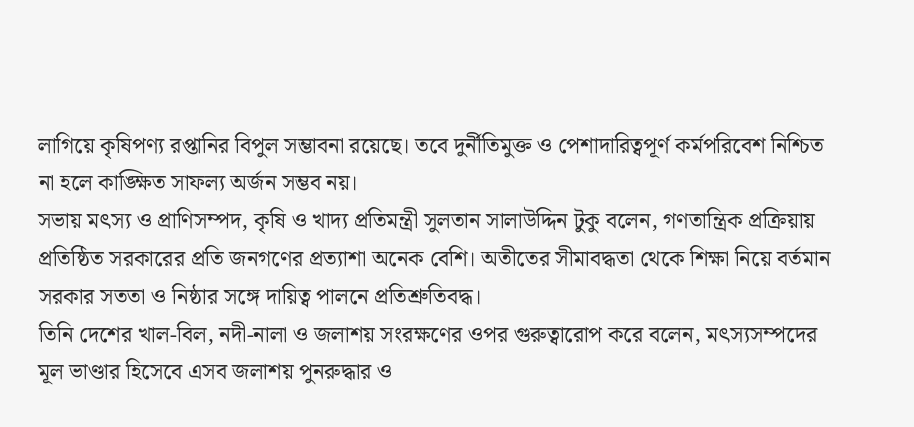লাগিয়ে কৃষিপণ্য রপ্তানির বিপুল সম্ভাবনা রয়েছে। তবে দুর্নীতিমুক্ত ও পেশাদারিত্বপূর্ণ কর্মপরিবেশ নিশ্চিত না হলে কাঙ্ক্ষিত সাফল্য অর্জন সম্ভব নয়।
সভায় মৎস্য ও প্রাণিসম্পদ, কৃষি ও খাদ্য প্রতিমন্ত্রী সুলতান সালাউদ্দিন টুকু বলেন, গণতান্ত্রিক প্রক্রিয়ায় প্রতিষ্ঠিত সরকারের প্রতি জনগণের প্রত্যাশা অনেক বেশি। অতীতের সীমাবদ্ধতা থেকে শিক্ষা নিয়ে বর্তমান সরকার সততা ও নিষ্ঠার সঙ্গে দায়িত্ব পালনে প্রতিশ্রুতিবদ্ধ।
তিনি দেশের খাল-বিল, নদী-নালা ও জলাশয় সংরক্ষণের ওপর গুরুত্বারোপ করে বলেন, মৎস্যসম্পদের মূল ভাণ্ডার হিসেবে এসব জলাশয় পুনরুদ্ধার ও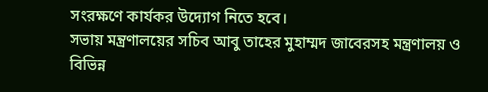সংরক্ষণে কার্যকর উদ্যোগ নিতে হবে।
সভায় মন্ত্রণালয়ের সচিব আবু তাহের মুহাম্মদ জাবেরসহ মন্ত্রণালয় ও বিভিন্ন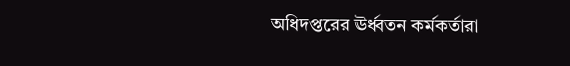অধিদপ্তরের ঊর্ধ্বতন কর্মকর্তারা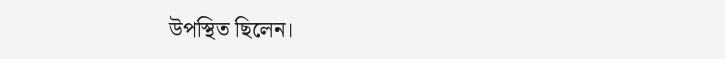উপস্থিত ছিলেন।